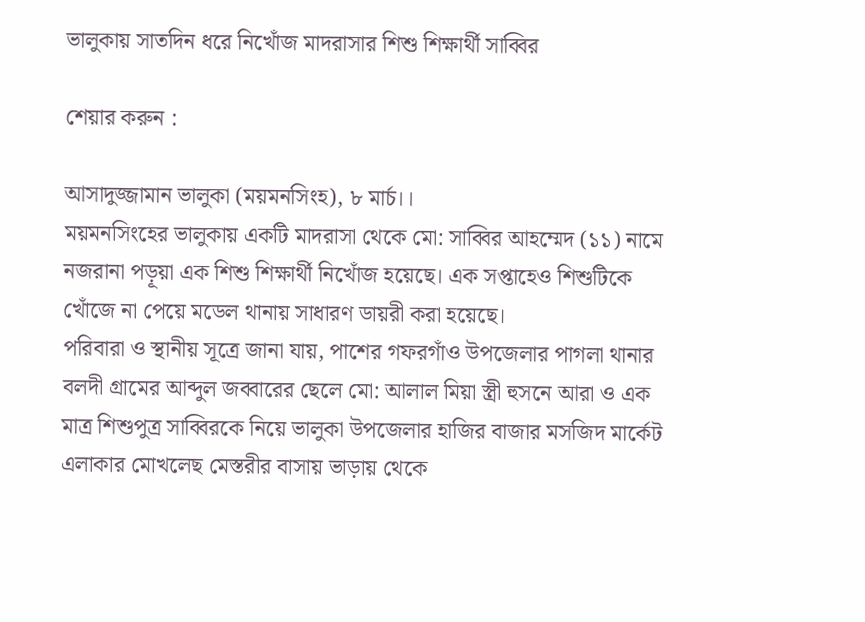ভালুকায় সাতদিন ধরে নিখোঁজ মাদরাসার শিশু শিক্ষার্থী সাব্বির

শেয়ার করুন :

আসাদুজ্জামান ভালুকা (ময়মনসিংহ), ৮ মার্চ।।
ময়মনসিংহের ভালুকায় একটি মাদরাসা থেকে মো: সাব্বির আহম্মেদ (১১) নামে নজরানা পড়ূয়া এক শিশু শিক্ষার্থী নিখোঁজ হয়েছে। এক সপ্তাহেও শিশুটিকে খোঁজে না পেয়ে মডেল থানায় সাধারণ ডায়রী করা হয়েছে।
পরিবারা ও স্থানীয় সূত্রে জানা যায়, পাশের গফরগাঁও উপজেলার পাগলা থানার বলদী গ্রামের আব্দুল জব্বারের ছেলে মো: আলাল মিয়া স্ত্রী হুসনে আরা ও এক মাত্র শিশুপুত্র সাব্বিরকে নিয়ে ভালুকা উপজেলার হাজির বাজার মসজিদ মার্কেট এলাকার মোখলেছ মেস্তরীর বাসায় ভাড়ায় থেকে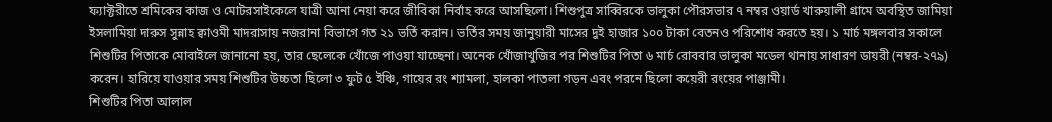ফ্যাক্টরীতে শ্রমিকের কাজ ও মোটরসাইকেলে যাত্রী আনা নেয়া করে জীবিকা নির্বাহ করে আসছিলো। শিশুপুত্র সাব্বিরকে ভালুকা পৌরসভার ৭ নম্বর ওয়ার্ড খারুয়ালী গ্রামে অবস্থিত জামিয়া ইসলামিয়া দারুস সুন্নাহ ক্বাওমী মাদরাসায় নজরানা বিভাগে গত ২১ ভর্তি করান। ভর্তির সময় জানুয়ারী মাসের দুই হাজার ১০০ টাকা বেতনও পরিশোধ করতে হয়। ১ মার্চ মঙ্গলবার সকালে শিশুটির পিতাকে মোবাইলে জানানো হয়, তার ছেলেকে খোঁজে পাওয়া যাচ্ছেনা। অনেক খোঁজাখুজির পর শিশুটির পিতা ৬ মার্চ রোববার ভালুকা মডেল থানায় সাধারণ ডায়রী (নম্বর-২৭৯) করেন। হারিয়ে যাওয়ার সময় শিশুটির উচ্চতা ছিলো ৩ ফুট ৫ ইঞ্চি, গায়ের রং শ্যামলা, হালকা পাতলা গড়ন এবং পরনে ছিলো কয়েরী রংয়ের পাঞ্জামী।
শিশুটির পিতা আলাল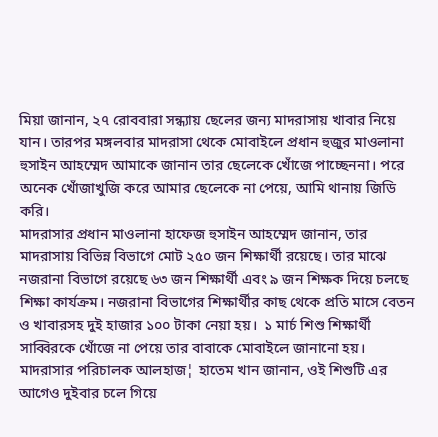মিয়া জানান, ২৭ রোববারা সন্ধ্যায় ছেলের জন্য মাদরাসায় খাবার নিয়ে যান। তারপর মঙ্গলবার মাদরাসা থেকে মোবাইলে প্রধান হুজুর মাওলানা হুসাইন আহম্মেদ আমাকে জানান তার ছেলেকে খোঁজে পাচ্ছেননা। পরে অনেক খোঁজাখুজি করে আমার ছেলেকে না পেয়ে, আমি থানায় জিডি করি।
মাদরাসার প্রধান মাওলানা হাফেজ হুসাইন আহম্মেদ জানান, তার মাদরাসায় বিভিন্ন বিভাগে মোট ২৫০ জন শিক্ষার্থী রয়েছে। তার মাঝে নজরানা বিভাগে রয়েছে ৬৩ জন শিক্ষার্থী এবং ৯ জন শিক্ষক দিয়ে চলছে শিক্ষা কার্যক্রম। নজরানা বিভাগের শিক্ষার্থীর কাছ থেকে প্রতি মাসে বেতন ও খাবারসহ দুই হাজার ১০০ টাকা নেয়া হয়।  ১ মার্চ শিশু শিক্ষার্থী সাব্বিরকে খোঁজে না পেয়ে তার বাবাকে মোবাইলে জানানো হয়।
মাদরাসার পরিচালক আলহাজ¦ হাতেম খান জানান, ওই শিশুটি এর আগেও দুইবার চলে গিয়ে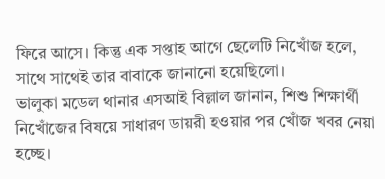ফিরে আসে। কিন্তু এক সপ্তাহ আগে ছেলেটি নিখোঁজ হলে, সাথে সাথেই তার বাবাকে জানানো হয়েছিলো।
ভালুকা মডেল থানার এসআই বিল্লাল জানান, শিশু শিক্ষার্থী নিখোঁজের বিষয়ে সাধারণ ডায়রী হওয়ার পর খোঁজ খবর নেয়া হচ্ছে।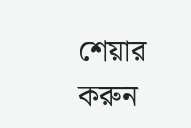শেয়ার করুন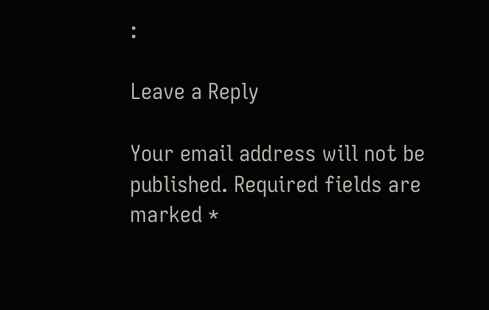:

Leave a Reply

Your email address will not be published. Required fields are marked *